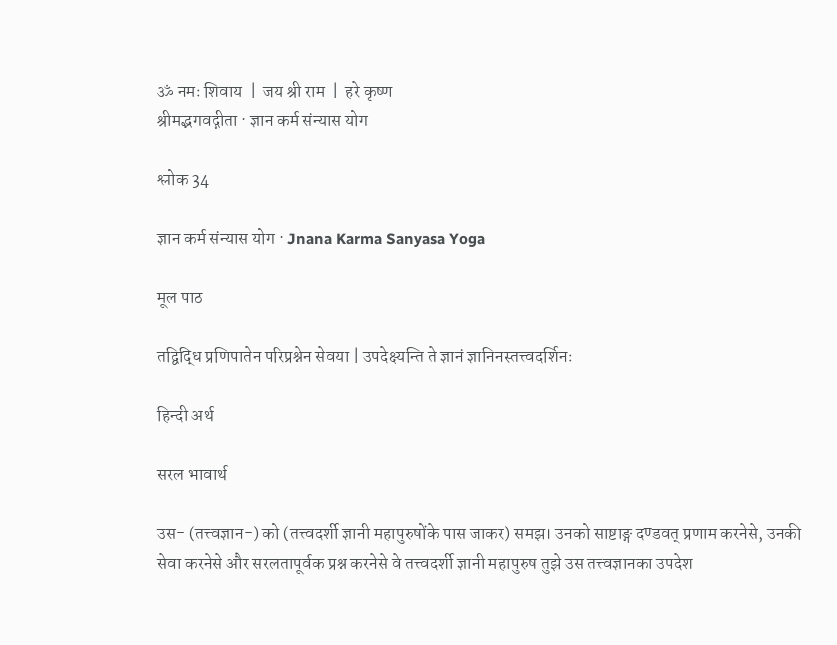ॐ नमः शिवाय  |  जय श्री राम  |  हरे कृष्ण
श्रीमद्भगवद्गीता · ज्ञान कर्म संन्यास योग

श्लोक 34

ज्ञान कर्म संन्यास योग · Jnana Karma Sanyasa Yoga

मूल पाठ

तद्विद्धि प्रणिपातेन परिप्रश्नेन सेवया | उपदेक्ष्यन्ति ते ज्ञानं ज्ञानिनस्तत्त्वदर्शिनः

हिन्दी अर्थ

सरल भावार्थ

उस- (तत्त्वज्ञान-) को (तत्त्वदर्शी ज्ञानी महापुरुषोंके पास जाकर) समझ। उनको साष्टाङ्ग दण्डवत् प्रणाम करनेसे, उनकी सेवा करनेसे और सरलतापूर्वक प्रश्न करनेसे वे तत्त्वदर्शी ज्ञानी महापुरुष तुझे उस तत्त्वज्ञानका उपदेश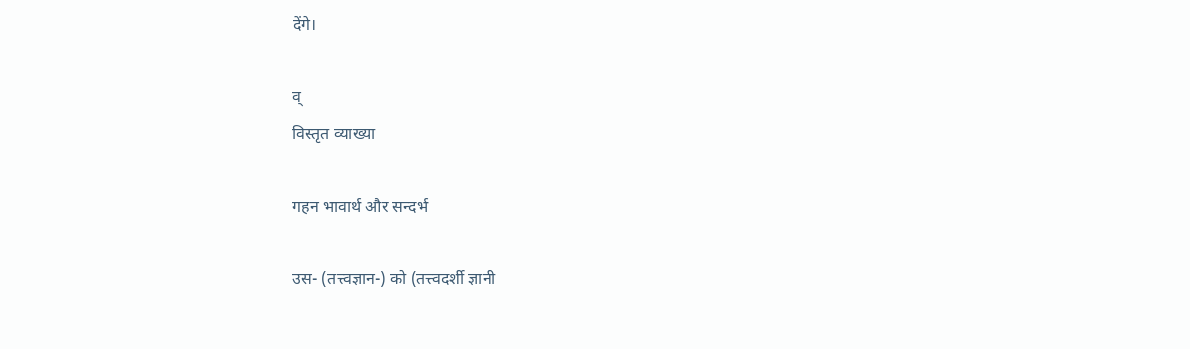देंगे।

व्
विस्तृत व्याख्या

गहन भावार्थ और सन्दर्भ

उस- (तत्त्वज्ञान-) को (तत्त्वदर्शी ज्ञानी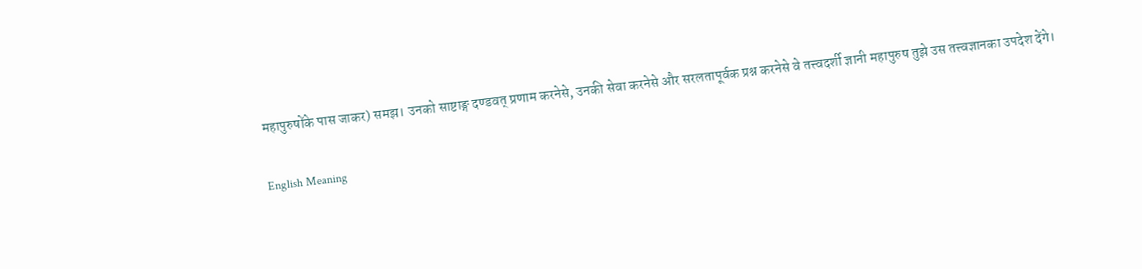महापुरुषोंके पास जाकर) समझ। उनको साष्टाङ्ग दण्डवत् प्रणाम करनेसे, उनकी सेवा करनेसे और सरलतापूर्वक प्रश्न करनेसे वे तत्त्वदर्शी ज्ञानी महापुरुष तुझे उस तत्त्वज्ञानका उपदेश देंगे।

English Meaning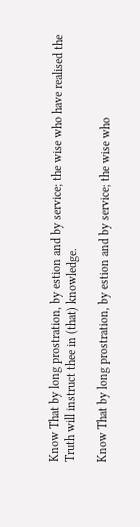Know That by long prostration, by estion and by service; the wise who have realised the Truth will instruct thee in (that) knowledge.

Know That by long prostration, by estion and by service; the wise who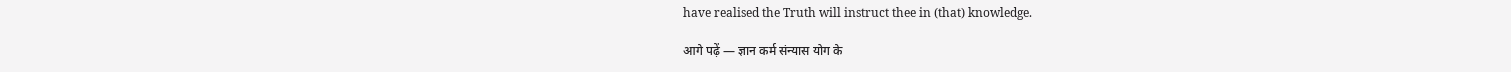have realised the Truth will instruct thee in (that) knowledge.

आगे पढ़ें — ज्ञान कर्म संन्यास योग के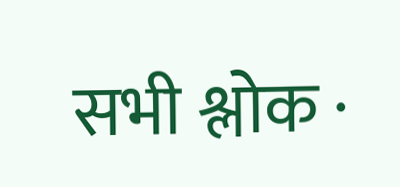सभी श्लोक ·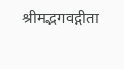श्रीमद्भगवद्गीता